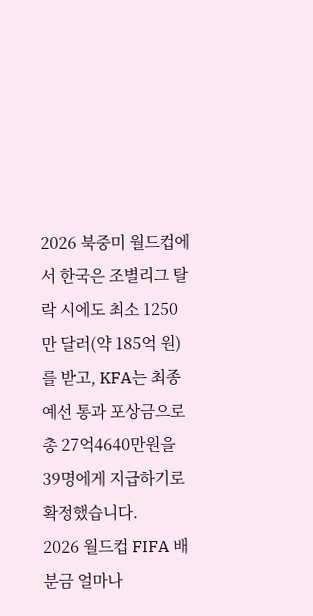2026 북중미 월드컵에서 한국은 조별리그 탈락 시에도 최소 1250만 달러(약 185억 원)를 받고, KFA는 최종예선 통과 포상금으로 총 27억4640만원을 39명에게 지급하기로 확정했습니다.
2026 월드컵 FIFA 배분금 얼마나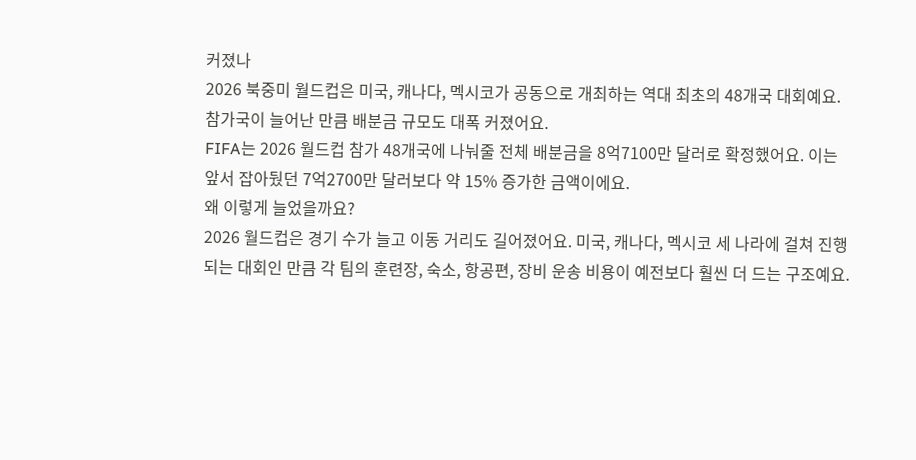커졌나
2026 북중미 월드컵은 미국, 캐나다, 멕시코가 공동으로 개최하는 역대 최초의 48개국 대회예요. 참가국이 늘어난 만큼 배분금 규모도 대폭 커졌어요.
FIFA는 2026 월드컵 참가 48개국에 나눠줄 전체 배분금을 8억7100만 달러로 확정했어요. 이는 앞서 잡아뒀던 7억2700만 달러보다 약 15% 증가한 금액이에요.
왜 이렇게 늘었을까요?
2026 월드컵은 경기 수가 늘고 이동 거리도 길어졌어요. 미국, 캐나다, 멕시코 세 나라에 걸쳐 진행되는 대회인 만큼 각 팀의 훈련장, 숙소, 항공편, 장비 운송 비용이 예전보다 훨씬 더 드는 구조예요.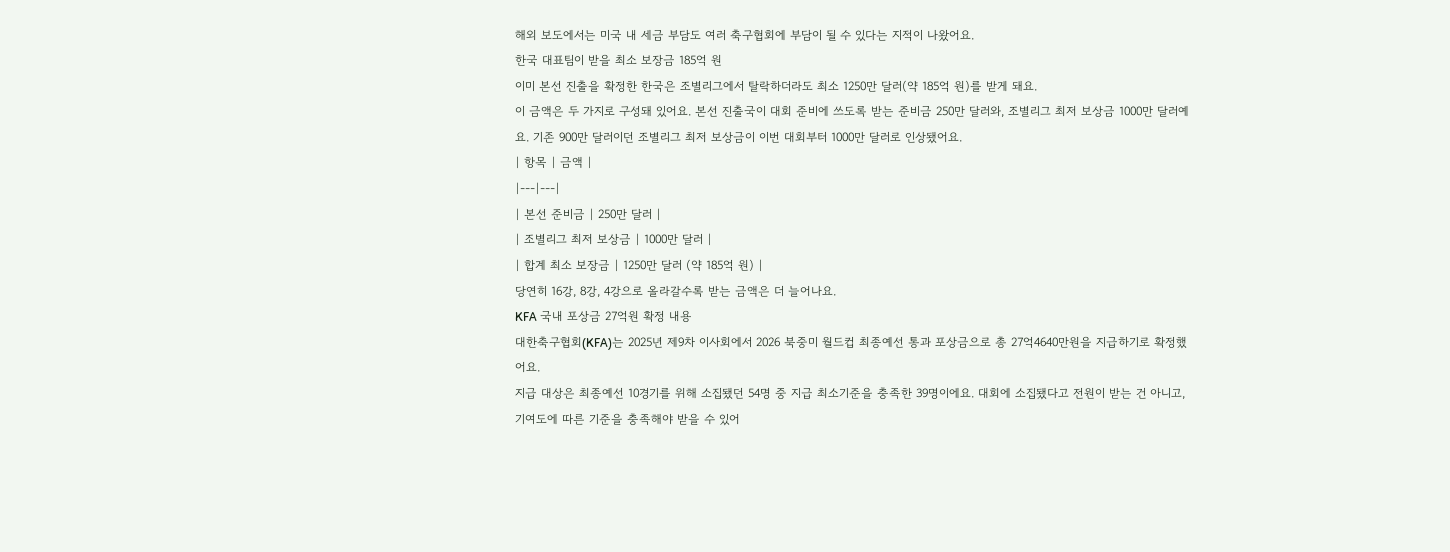해외 보도에서는 미국 내 세금 부담도 여러 축구협회에 부담이 될 수 있다는 지적이 나왔어요.
한국 대표팀이 받을 최소 보장금 185억 원
이미 본선 진출을 확정한 한국은 조별리그에서 탈락하더라도 최소 1250만 달러(약 185억 원)를 받게 돼요.
이 금액은 두 가지로 구성돼 있어요. 본선 진출국이 대회 준비에 쓰도록 받는 준비금 250만 달러와, 조별리그 최저 보상금 1000만 달러예요. 기존 900만 달러이던 조별리그 최저 보상금이 이번 대회부터 1000만 달러로 인상됐어요.
| 항목 | 금액 |
|---|---|
| 본선 준비금 | 250만 달러 |
| 조별리그 최저 보상금 | 1000만 달러 |
| 합계 최소 보장금 | 1250만 달러 (약 185억 원) |
당연히 16강, 8강, 4강으로 올라갈수록 받는 금액은 더 늘어나요.
KFA 국내 포상금 27억원 확정 내용
대한축구협회(KFA)는 2025년 제9차 이사회에서 2026 북중미 월드컵 최종예선 통과 포상금으로 총 27억4640만원을 지급하기로 확정했어요.
지급 대상은 최종예선 10경기를 위해 소집됐던 54명 중 지급 최소기준을 충족한 39명이에요. 대회에 소집됐다고 전원이 받는 건 아니고, 기여도에 따른 기준을 충족해야 받을 수 있어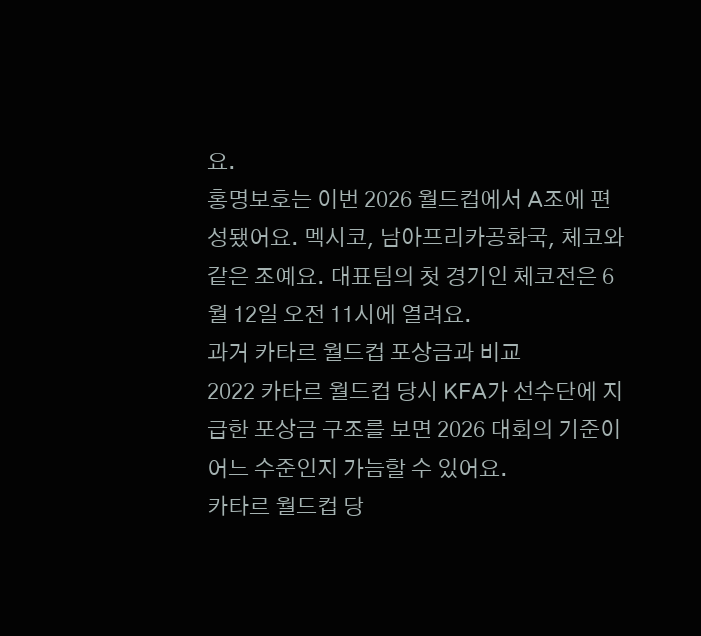요.
홍명보호는 이번 2026 월드컵에서 A조에 편성됐어요. 멕시코, 남아프리카공화국, 체코와 같은 조예요. 대표팀의 첫 경기인 체코전은 6월 12일 오전 11시에 열려요.
과거 카타르 월드컵 포상금과 비교
2022 카타르 월드컵 당시 KFA가 선수단에 지급한 포상금 구조를 보면 2026 대회의 기준이 어느 수준인지 가늠할 수 있어요.
카타르 월드컵 당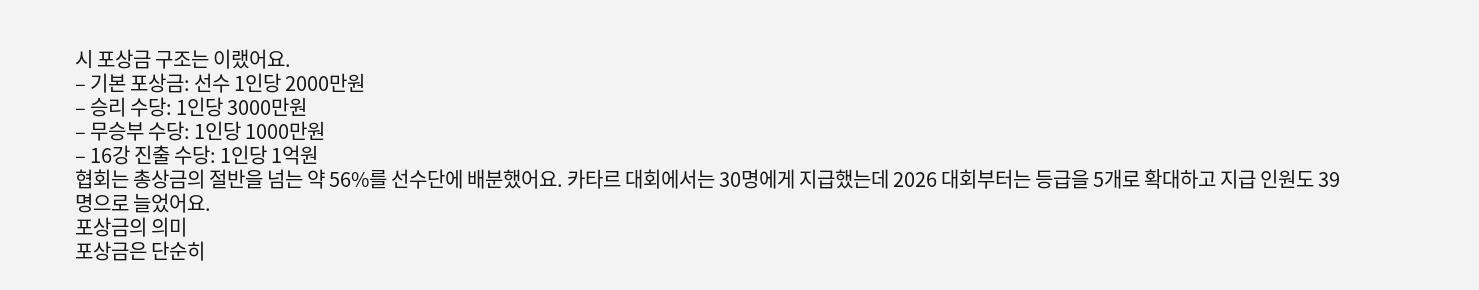시 포상금 구조는 이랬어요.
– 기본 포상금: 선수 1인당 2000만원
– 승리 수당: 1인당 3000만원
– 무승부 수당: 1인당 1000만원
– 16강 진출 수당: 1인당 1억원
협회는 총상금의 절반을 넘는 약 56%를 선수단에 배분했어요. 카타르 대회에서는 30명에게 지급했는데 2026 대회부터는 등급을 5개로 확대하고 지급 인원도 39명으로 늘었어요.
포상금의 의미
포상금은 단순히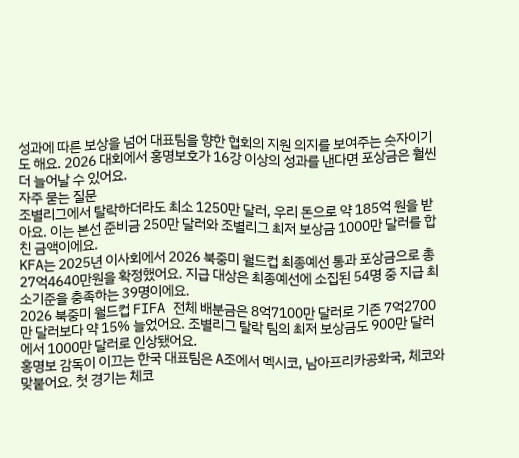성과에 따른 보상을 넘어 대표팀을 향한 협회의 지원 의지를 보여주는 숫자이기도 해요. 2026 대회에서 홍명보호가 16강 이상의 성과를 낸다면 포상금은 훨씬 더 늘어날 수 있어요.
자주 묻는 질문
조별리그에서 탈락하더라도 최소 1250만 달러, 우리 돈으로 약 185억 원을 받아요. 이는 본선 준비금 250만 달러와 조별리그 최저 보상금 1000만 달러를 합친 금액이에요.
KFA는 2025년 이사회에서 2026 북중미 월드컵 최종예선 통과 포상금으로 총 27억4640만원을 확정했어요. 지급 대상은 최종예선에 소집된 54명 중 지급 최소기준을 충족하는 39명이에요.
2026 북중미 월드컵 FIFA 전체 배분금은 8억7100만 달러로 기존 7억2700만 달러보다 약 15% 늘었어요. 조별리그 탈락 팀의 최저 보상금도 900만 달러에서 1000만 달러로 인상됐어요.
홍명보 감독이 이끄는 한국 대표팀은 A조에서 멕시코, 남아프리카공화국, 체코와 맞붙어요. 첫 경기는 체코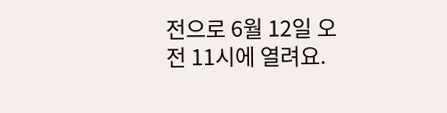전으로 6월 12일 오전 11시에 열려요.